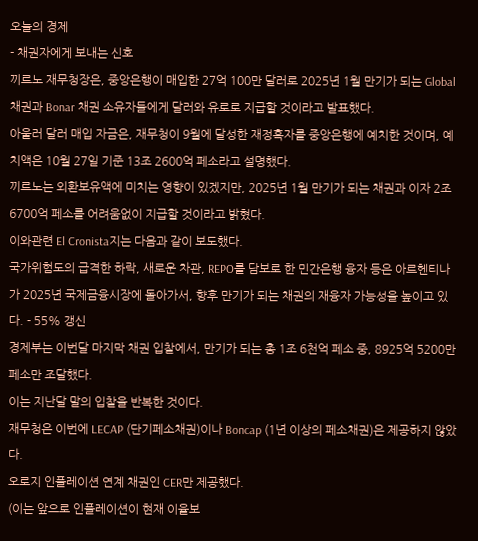오늘의 경제
- 채권자에게 보내는 신호
끼르노 재무청장은, 중앙은행이 매입한 27억 100만 달러로 2025년 1월 만기가 되는 Global 채권과 Bonar 채권 소유자들에게 달러와 유로로 지급할 것이라고 발표했다.
아울러 달러 매입 자금은, 재무청이 9월에 달성한 재정흑자를 중앙은행에 예치한 것이며, 예치액은 10월 27일 기준 13조 2600억 페소라고 설명했다.
끼르노는 외환보유액에 미치는 영향이 있겠지만, 2025년 1월 만기가 되는 채권과 이자 2조 6700억 페소를 어려움없이 지급할 것이라고 밝혔다.
이와관련 El Cronista지는 다음과 같이 보도했다.
국가위험도의 급격한 하락, 새로운 차관, REPO를 담보로 한 민간은행 융자 등은 아르헨티나가 2025년 국제금융시장에 돌아가서, 향후 만기가 되는 채권의 재융자 가능성을 높이고 있다. - 55% 갱신
경제부는 이번달 마지막 채권 입찰에서, 만기가 되는 총 1조 6천억 페소 중, 8925억 5200만 페소만 조달했다.
이는 지난달 말의 입찰을 반복한 것이다.
재무청은 이번에 LECAP (단기페소채권)이나 Boncap (1년 이상의 페소채권)은 제공하지 않았다.
오로지 인플레이션 연계 채권인 CER만 제공했다.
(이는 앞으로 인플레이션이 현재 이율보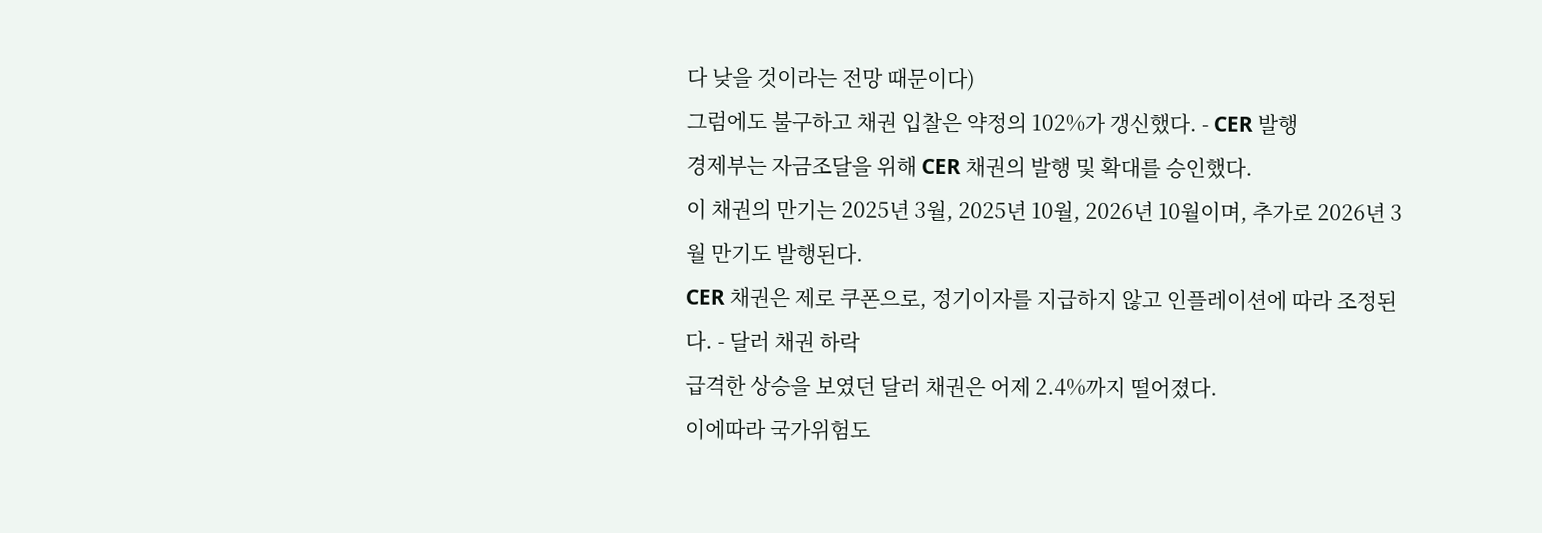다 낮을 것이라는 전망 때문이다)
그럼에도 불구하고 채권 입찰은 약정의 102%가 갱신했다. - CER 발행
경제부는 자금조달을 위해 CER 채권의 발행 및 확대를 승인했다.
이 채권의 만기는 2025년 3월, 2025년 10월, 2026년 10월이며, 추가로 2026년 3월 만기도 발행된다.
CER 채권은 제로 쿠폰으로, 정기이자를 지급하지 않고 인플레이션에 따라 조정된다. - 달러 채권 하락
급격한 상승을 보였던 달러 채권은 어제 2.4%까지 떨어졌다.
이에따라 국가위험도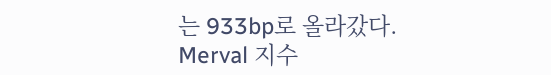는 933bp로 올라갔다.
Merval 지수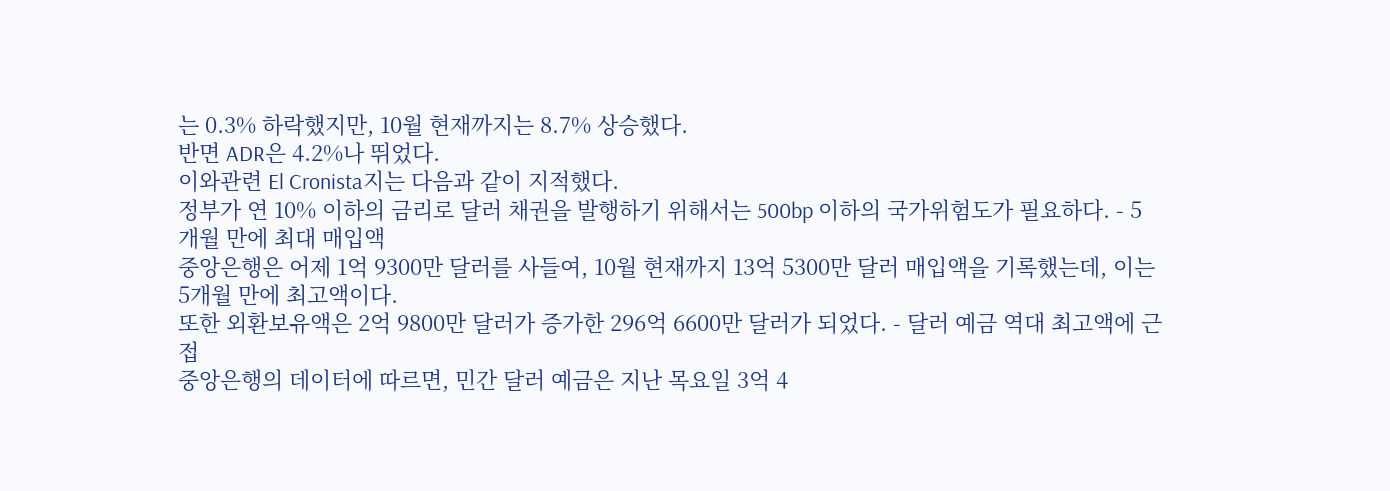는 0.3% 하락했지만, 10월 현재까지는 8.7% 상승했다.
반면 ADR은 4.2%나 뛰었다.
이와관련 El Cronista지는 다음과 같이 지적했다.
정부가 연 10% 이하의 금리로 달러 채권을 발행하기 위해서는 500bp 이하의 국가위험도가 필요하다. - 5개월 만에 최대 매입액
중앙은행은 어제 1억 9300만 달러를 사들여, 10월 현재까지 13억 5300만 달러 매입액을 기록했는데, 이는 5개월 만에 최고액이다.
또한 외환보유액은 2억 9800만 달러가 증가한 296억 6600만 달러가 되었다. - 달러 예금 역대 최고액에 근접
중앙은행의 데이터에 따르면, 민간 달러 예금은 지난 목요일 3억 4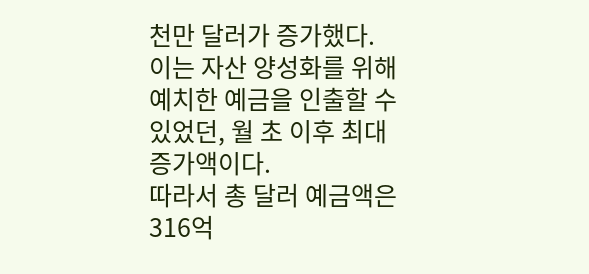천만 달러가 증가했다.
이는 자산 양성화를 위해 예치한 예금을 인출할 수 있었던, 월 초 이후 최대 증가액이다.
따라서 총 달러 예금액은 316억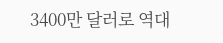3400만 달러로 역대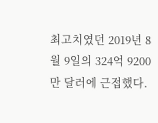최고치였던 2019년 8월 9일의 324억 9200만 달러에 근접했다.